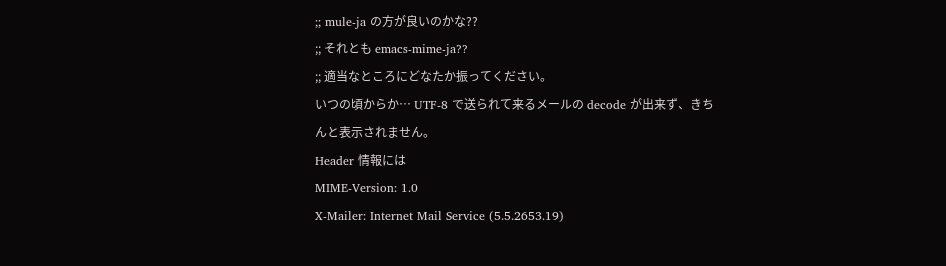;; mule-ja の方が良いのかな??
;; それとも emacs-mime-ja??
;; 適当なところにどなたか振ってください。
いつの頃からか… UTF-8 で送られて来るメールの decode が出来ず、きち
んと表示されません。
Header 情報には
MIME-Version: 1.0
X-Mailer: Internet Mail Service (5.5.2653.19)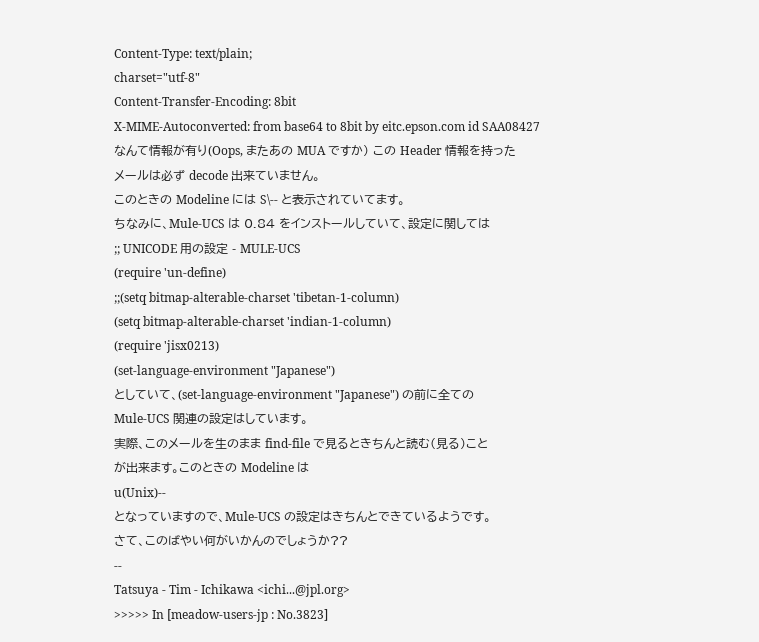Content-Type: text/plain;
charset="utf-8"
Content-Transfer-Encoding: 8bit
X-MIME-Autoconverted: from base64 to 8bit by eitc.epson.com id SAA08427
なんて情報が有り(Oops, またあの MUA ですか) この Header 情報を持った
メールは必ず decode 出来ていません。
このときの Modeline には S\-- と表示されていてます。
ちなみに、Mule-UCS は 0.84 をインストールしていて、設定に関しては
;; UNICODE 用の設定 - MULE-UCS
(require 'un-define)
;;(setq bitmap-alterable-charset 'tibetan-1-column)
(setq bitmap-alterable-charset 'indian-1-column)
(require 'jisx0213)
(set-language-environment "Japanese")
としていて、(set-language-environment "Japanese") の前に全ての
Mule-UCS 関連の設定はしています。
実際、このメールを生のまま find-file で見るときちんと読む(見る)こと
が出来ます。このときの Modeline は
u(Unix)--
となっていますので、Mule-UCS の設定はきちんとできているようです。
さて、このばやい何がいかんのでしょうか??
--
Tatsuya - Tim - Ichikawa <ichi...@jpl.org>
>>>>> In [meadow-users-jp : No.3823]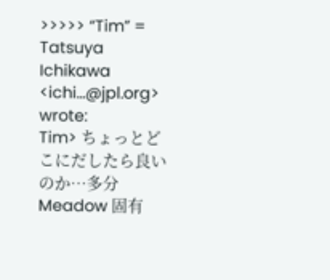>>>>> “Tim” = Tatsuya Ichikawa <ichi...@jpl.org> wrote:
Tim> ちょっとどこにだしたら良いのか…多分 Meadow 固有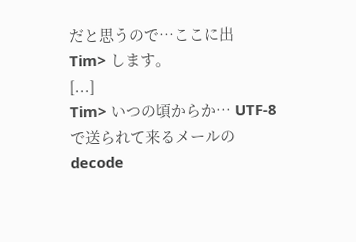だと思うので…ここに出
Tim> します。
[...]
Tim> いつの頃からか… UTF-8 で送られて来るメールの decode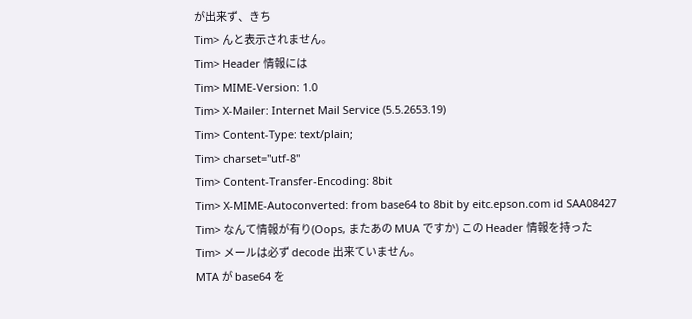が出来ず、きち
Tim> んと表示されません。
Tim> Header 情報には
Tim> MIME-Version: 1.0
Tim> X-Mailer: Internet Mail Service (5.5.2653.19)
Tim> Content-Type: text/plain;
Tim> charset="utf-8"
Tim> Content-Transfer-Encoding: 8bit
Tim> X-MIME-Autoconverted: from base64 to 8bit by eitc.epson.com id SAA08427
Tim> なんて情報が有り(Oops, またあの MUA ですか) この Header 情報を持った
Tim> メールは必ず decode 出来ていません。
MTA が base64 を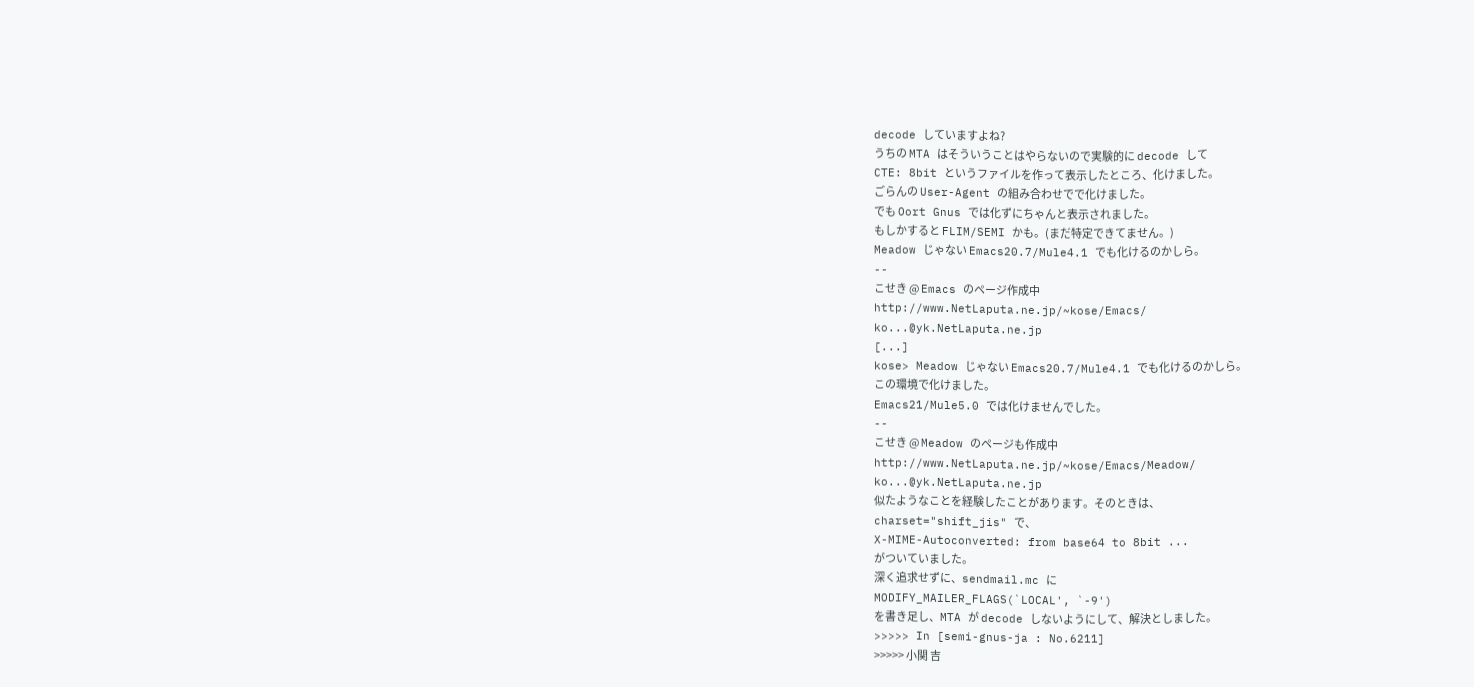decode していますよね?
うちの MTA はそういうことはやらないので実験的に decode して
CTE: 8bit というファイルを作って表示したところ、化けました。
ごらんの User-Agent の組み合わせでで化けました。
でも Oort Gnus では化ずにちゃんと表示されました。
もしかすると FLIM/SEMI かも。(まだ特定できてません。)
Meadow じゃない Emacs20.7/Mule4.1 でも化けるのかしら。
--
こせき @ Emacs のページ作成中
http://www.NetLaputa.ne.jp/~kose/Emacs/
ko...@yk.NetLaputa.ne.jp
[...]
kose> Meadow じゃない Emacs20.7/Mule4.1 でも化けるのかしら。
この環境で化けました。
Emacs21/Mule5.0 では化けませんでした。
--
こせき @ Meadow のページも作成中
http://www.NetLaputa.ne.jp/~kose/Emacs/Meadow/
ko...@yk.NetLaputa.ne.jp
似たようなことを経験したことがあります。そのときは、
charset="shift_jis" で、
X-MIME-Autoconverted: from base64 to 8bit ...
がついていました。
深く追求せずに、sendmail.mc に
MODIFY_MAILER_FLAGS(`LOCAL', `-9')
を書き足し、MTA が decode しないようにして、解決としました。
>>>>> In [semi-gnus-ja : No.6211]
>>>>> 小関 吉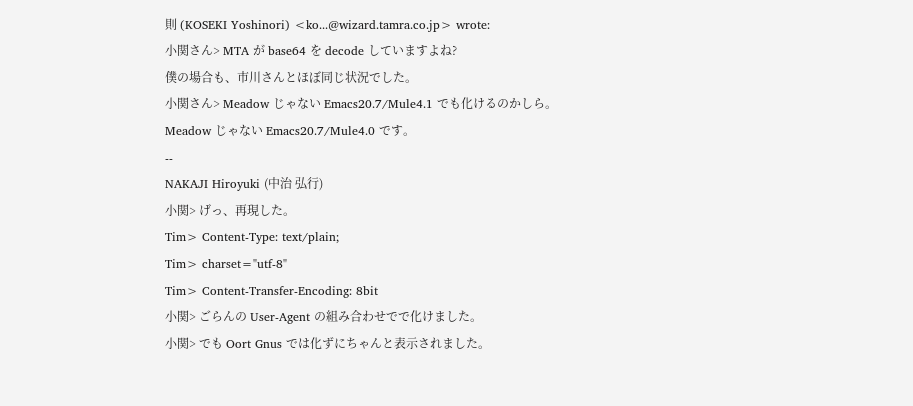則 (KOSEKI Yoshinori) <ko...@wizard.tamra.co.jp> wrote:
小関さん> MTA が base64 を decode していますよね?
僕の場合も、市川さんとほぼ同じ状況でした。
小関さん> Meadow じゃない Emacs20.7/Mule4.1 でも化けるのかしら。
Meadow じゃない Emacs20.7/Mule4.0 です。
--
NAKAJI Hiroyuki (中治 弘行)
小関> げっ、再現した。
Tim> Content-Type: text/plain;
Tim> charset="utf-8"
Tim> Content-Transfer-Encoding: 8bit
小関> ごらんの User-Agent の組み合わせでで化けました。
小関> でも Oort Gnus では化ずにちゃんと表示されました。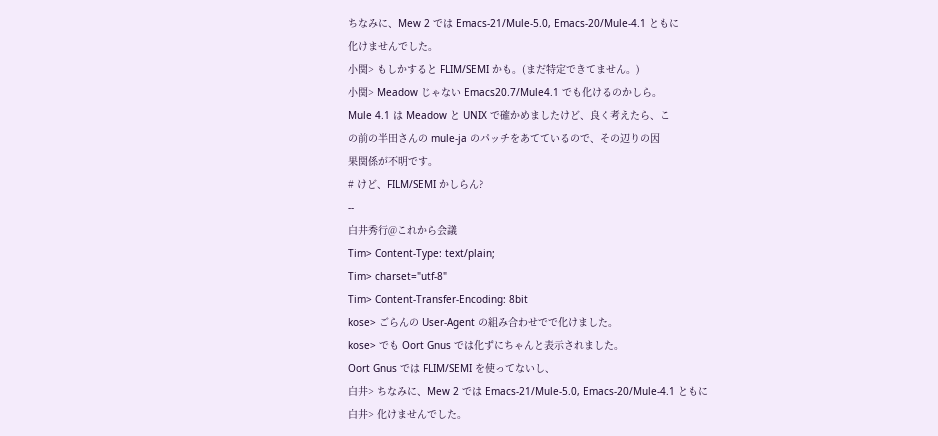ちなみに、Mew 2 では Emacs-21/Mule-5.0, Emacs-20/Mule-4.1 ともに
化けませんでした。
小関> もしかすると FLIM/SEMI かも。(まだ特定できてません。)
小関> Meadow じゃない Emacs20.7/Mule4.1 でも化けるのかしら。
Mule 4.1 は Meadow と UNIX で確かめましたけど、良く考えたら、こ
の前の半田さんの mule-ja のパッチをあてているので、その辺りの因
果関係が不明です。
# けど、FILM/SEMI かしらん?
--
白井秀行@これから会議
Tim> Content-Type: text/plain;
Tim> charset="utf-8"
Tim> Content-Transfer-Encoding: 8bit
kose> ごらんの User-Agent の組み合わせでで化けました。
kose> でも Oort Gnus では化ずにちゃんと表示されました。
Oort Gnus では FLIM/SEMI を使ってないし、
白井> ちなみに、Mew 2 では Emacs-21/Mule-5.0, Emacs-20/Mule-4.1 ともに
白井> 化けませんでした。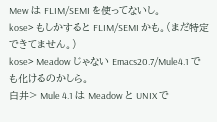Mew は FLIM/SEMI を使ってないし。
kose> もしかすると FLIM/SEMI かも。(まだ特定できてません。)
kose> Meadow じゃない Emacs20.7/Mule4.1 でも化けるのかしら。
白井> Mule 4.1 は Meadow と UNIX で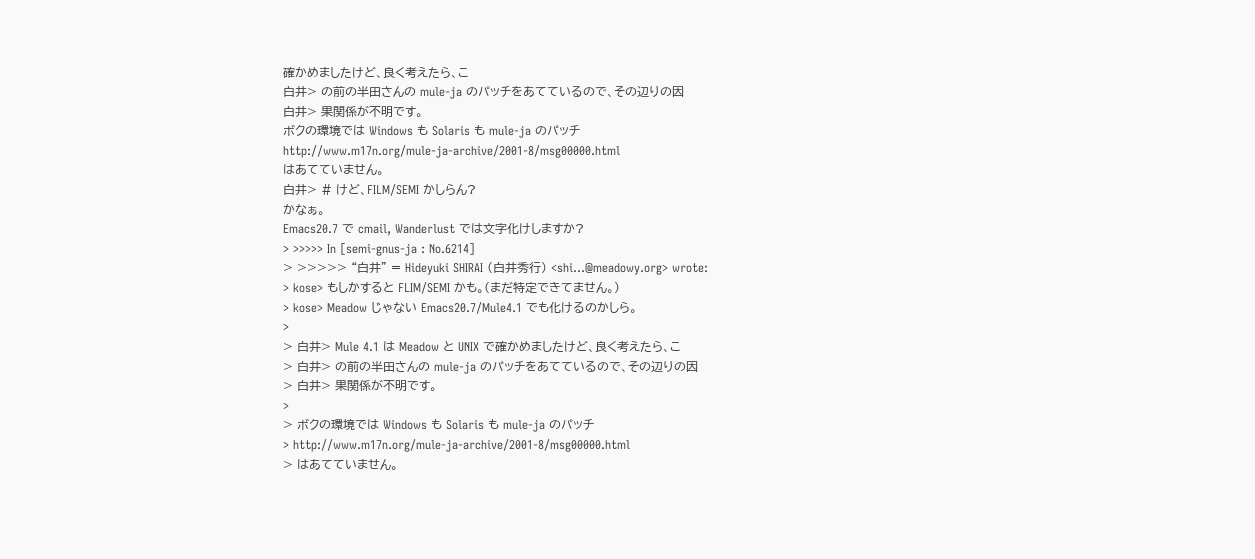確かめましたけど、良く考えたら、こ
白井> の前の半田さんの mule-ja のパッチをあてているので、その辺りの因
白井> 果関係が不明です。
ボクの環境では Windows も Solaris も mule-ja のパッチ
http://www.m17n.org/mule-ja-archive/2001-8/msg00000.html
はあてていません。
白井> # けど、FILM/SEMI かしらん?
かなぁ。
Emacs20.7 で cmail, Wanderlust では文字化けしますか?
> >>>>> In [semi-gnus-ja : No.6214]
> >>>>> “白井” = Hideyuki SHIRAI (白井秀行) <shi...@meadowy.org> wrote:
> kose> もしかすると FLIM/SEMI かも。(まだ特定できてません。)
> kose> Meadow じゃない Emacs20.7/Mule4.1 でも化けるのかしら。
>
> 白井> Mule 4.1 は Meadow と UNIX で確かめましたけど、良く考えたら、こ
> 白井> の前の半田さんの mule-ja のパッチをあてているので、その辺りの因
> 白井> 果関係が不明です。
>
> ボクの環境では Windows も Solaris も mule-ja のパッチ
> http://www.m17n.org/mule-ja-archive/2001-8/msg00000.html
> はあてていません。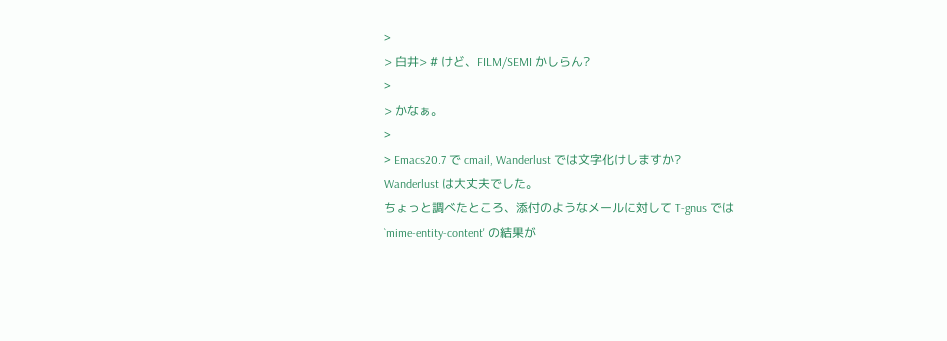>
> 白井> # けど、FILM/SEMI かしらん?
>
> かなぁ。
>
> Emacs20.7 で cmail, Wanderlust では文字化けしますか?
Wanderlust は大丈夫でした。
ちょっと調べたところ、添付のようなメールに対して T-gnus では
`mime-entity-content' の結果が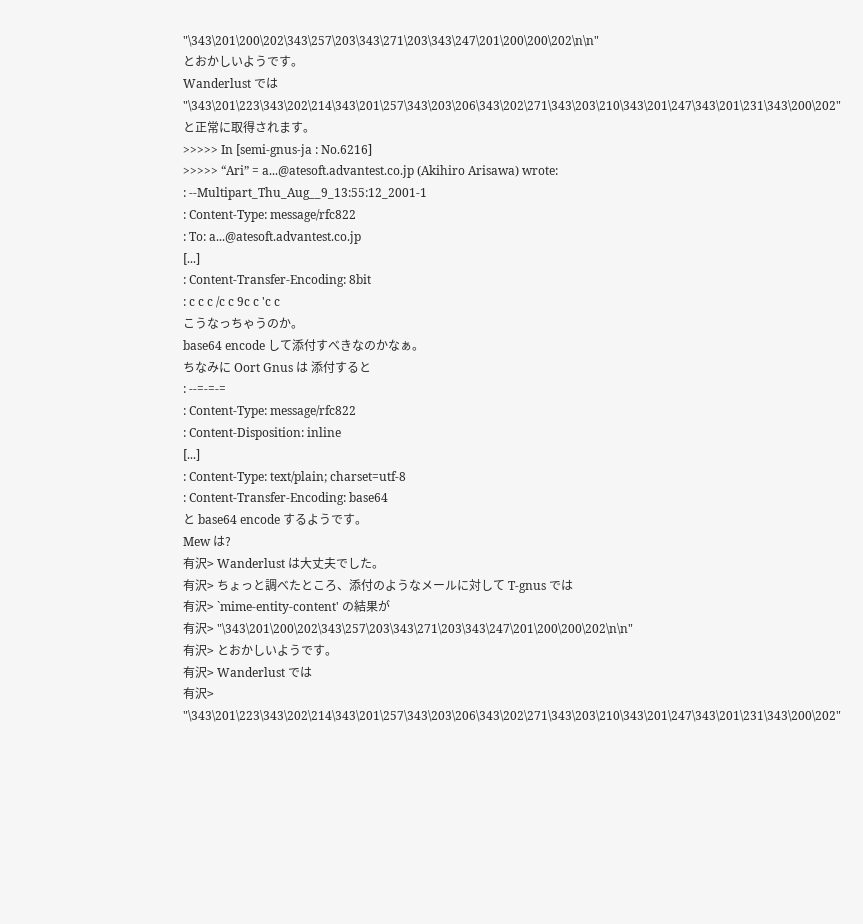"\343\201\200\202\343\257\203\343\271\203\343\247\201\200\200\202\n\n"
とおかしいようです。
Wanderlust では
"\343\201\223\343\202\214\343\201\257\343\203\206\343\202\271\343\203\210\343\201\247\343\201\231\343\200\202"
と正常に取得されます。
>>>>> In [semi-gnus-ja : No.6216]
>>>>> “Ari” = a...@atesoft.advantest.co.jp (Akihiro Arisawa) wrote:
: --Multipart_Thu_Aug__9_13:55:12_2001-1
: Content-Type: message/rfc822
: To: a...@atesoft.advantest.co.jp
[...]
: Content-Transfer-Encoding: 8bit
: c c c /c c 9c c 'c c
こうなっちゃうのか。
base64 encode して添付すべきなのかなぁ。
ちなみに Oort Gnus は 添付すると
: --=-=-=
: Content-Type: message/rfc822
: Content-Disposition: inline
[...]
: Content-Type: text/plain; charset=utf-8
: Content-Transfer-Encoding: base64
と base64 encode するようです。
Mew は?
有沢> Wanderlust は大丈夫でした。
有沢> ちょっと調べたところ、添付のようなメールに対して T-gnus では
有沢> `mime-entity-content' の結果が
有沢> "\343\201\200\202\343\257\203\343\271\203\343\247\201\200\200\202\n\n"
有沢> とおかしいようです。
有沢> Wanderlust では
有沢> "\343\201\223\343\202\214\343\201\257\343\203\206\343\202\271\343\203\210\343\201\247\343\201\231\343\200\202"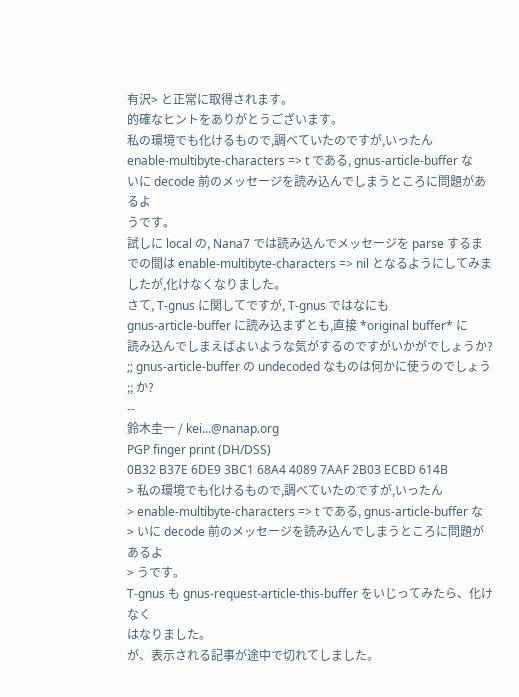有沢> と正常に取得されます。
的確なヒントをありがとうございます。
私の環境でも化けるもので,調べていたのですが,いったん
enable-multibyte-characters => t である, gnus-article-buffer な
いに decode 前のメッセージを読み込んでしまうところに問題があるよ
うです。
試しに local の, Nana7 では読み込んでメッセージを parse するま
での間は enable-multibyte-characters => nil となるようにしてみま
したが,化けなくなりました。
さて, T-gnus に関してですが, T-gnus ではなにも
gnus-article-buffer に読み込まずとも,直接 *original buffer* に
読み込んでしまえばよいような気がするのですがいかがでしょうか?
;; gnus-article-buffer の undecoded なものは何かに使うのでしょう
;; か?
--
鈴木圭一 / kei...@nanap.org
PGP finger print (DH/DSS)
0B32 B37E 6DE9 3BC1 68A4 4089 7AAF 2B03 ECBD 614B
> 私の環境でも化けるもので,調べていたのですが,いったん
> enable-multibyte-characters => t である, gnus-article-buffer な
> いに decode 前のメッセージを読み込んでしまうところに問題があるよ
> うです。
T-gnus も gnus-request-article-this-buffer をいじってみたら、化けなく
はなりました。
が、表示される記事が途中で切れてしました。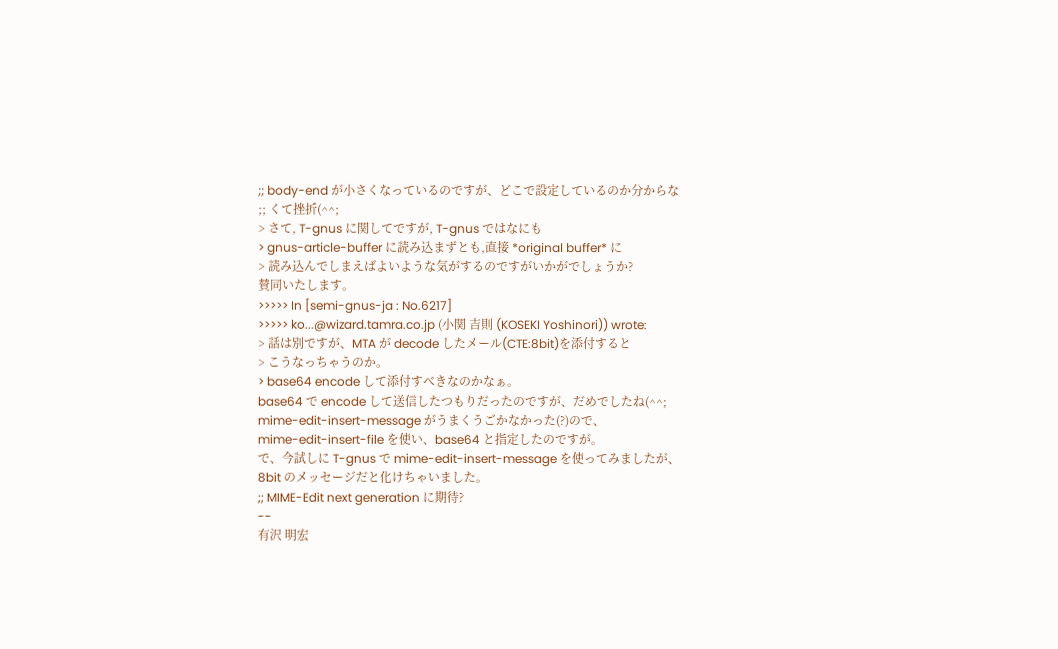;; body-end が小さくなっているのですが、どこで設定しているのか分からな
;; くて挫折(^^;
> さて, T-gnus に関してですが, T-gnus ではなにも
> gnus-article-buffer に読み込まずとも,直接 *original buffer* に
> 読み込んでしまえばよいような気がするのですがいかがでしょうか?
賛同いたします。
>>>>> In [semi-gnus-ja : No.6217]
>>>>> ko...@wizard.tamra.co.jp (小関 吉則 (KOSEKI Yoshinori)) wrote:
> 話は別ですが、MTA が decode したメール(CTE:8bit)を添付すると
> こうなっちゃうのか。
> base64 encode して添付すべきなのかなぁ。
base64 で encode して送信したつもりだったのですが、だめでしたね(^^;
mime-edit-insert-message がうまくうごかなかった(?)ので、
mime-edit-insert-file を使い、base64 と指定したのですが。
で、今試しに T-gnus で mime-edit-insert-message を使ってみましたが、
8bit のメッセージだと化けちゃいました。
;; MIME-Edit next generation に期待?
--
有沢 明宏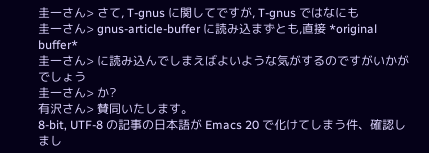圭一さん> さて, T-gnus に関してですが, T-gnus ではなにも
圭一さん> gnus-article-buffer に読み込まずとも,直接 *original buffer*
圭一さん> に読み込んでしまえばよいような気がするのですがいかがでしょう
圭一さん> か?
有沢さん> 賛同いたします。
8-bit, UTF-8 の記事の日本語が Emacs 20 で化けてしまう件、確認し
まし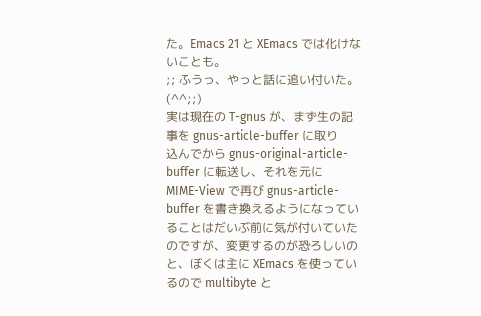た。Emacs 21 と XEmacs では化けないことも。
;; ふうっ、やっと話に追い付いた。(^^;;)
実は現在の T-gnus が、まず生の記事を gnus-article-buffer に取り
込んでから gnus-original-article-buffer に転送し、それを元に
MIME-View で再び gnus-article-buffer を書き換えるようになってい
ることはだいぶ前に気が付いていたのですが、変更するのが恐ろしいの
と、ぼくは主に XEmacs を使っているので multibyte と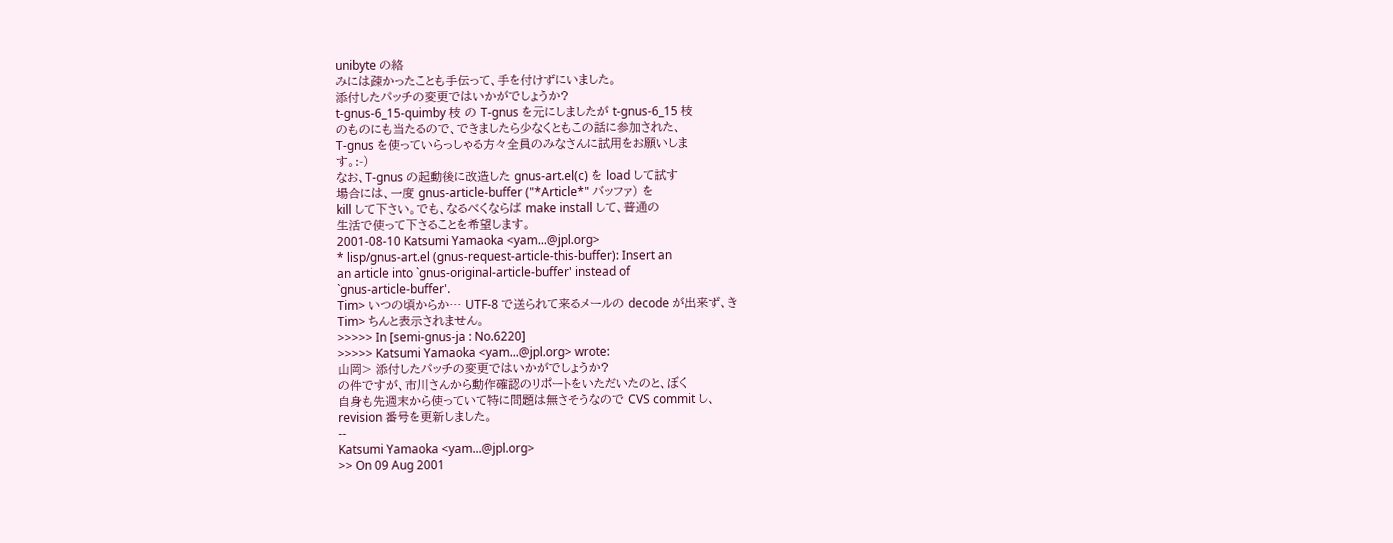unibyte の絡
みには疎かったことも手伝って、手を付けずにいました。
添付したパッチの変更ではいかがでしょうか?
t-gnus-6_15-quimby 枝 の T-gnus を元にしましたが t-gnus-6_15 枝
のものにも当たるので、できましたら少なくともこの話に参加された、
T-gnus を使っていらっしゃる方々全員のみなさんに試用をお願いしま
す。:-)
なお、T-gnus の起動後に改造した gnus-art.el(c) を load して試す
場合には、一度 gnus-article-buffer ("*Article*" バッファ) を
kill して下さい。でも、なるべくならば make install して、普通の
生活で使って下さることを希望します。
2001-08-10 Katsumi Yamaoka <yam...@jpl.org>
* lisp/gnus-art.el (gnus-request-article-this-buffer): Insert an
an article into `gnus-original-article-buffer' instead of
`gnus-article-buffer'.
Tim> いつの頃からか… UTF-8 で送られて来るメールの decode が出来ず、き
Tim> ちんと表示されません。
>>>>> In [semi-gnus-ja : No.6220]
>>>>> Katsumi Yamaoka <yam...@jpl.org> wrote:
山岡> 添付したパッチの変更ではいかがでしょうか?
の件ですが、市川さんから動作確認のリポートをいただいたのと、ぼく
自身も先週末から使っていて特に問題は無さそうなので CVS commit し、
revision 番号を更新しました。
--
Katsumi Yamaoka <yam...@jpl.org>
>> On 09 Aug 2001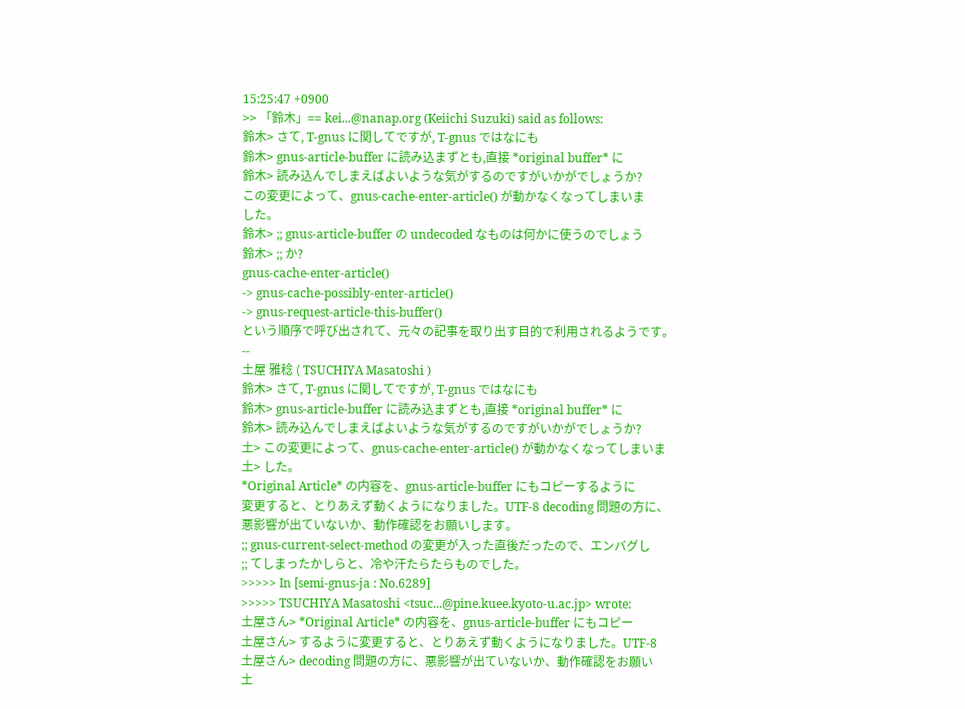15:25:47 +0900
>> 「鈴木」== kei...@nanap.org (Keiichi Suzuki) said as follows:
鈴木> さて, T-gnus に関してですが, T-gnus ではなにも
鈴木> gnus-article-buffer に読み込まずとも,直接 *original buffer* に
鈴木> 読み込んでしまえばよいような気がするのですがいかがでしょうか?
この変更によって、gnus-cache-enter-article() が動かなくなってしまいま
した。
鈴木> ;; gnus-article-buffer の undecoded なものは何かに使うのでしょう
鈴木> ;; か?
gnus-cache-enter-article()
-> gnus-cache-possibly-enter-article()
-> gnus-request-article-this-buffer()
という順序で呼び出されて、元々の記事を取り出す目的で利用されるようです。
--
土屋 雅稔 ( TSUCHIYA Masatoshi )
鈴木> さて, T-gnus に関してですが, T-gnus ではなにも
鈴木> gnus-article-buffer に読み込まずとも,直接 *original buffer* に
鈴木> 読み込んでしまえばよいような気がするのですがいかがでしょうか?
土> この変更によって、gnus-cache-enter-article() が動かなくなってしまいま
土> した。
*Original Article* の内容を、gnus-article-buffer にもコピーするように
変更すると、とりあえず動くようになりました。UTF-8 decoding 問題の方に、
悪影響が出ていないか、動作確認をお願いします。
;; gnus-current-select-method の変更が入った直後だったので、エンバグし
;; てしまったかしらと、冷や汗たらたらものでした。
>>>>> In [semi-gnus-ja : No.6289]
>>>>> TSUCHIYA Masatoshi <tsuc...@pine.kuee.kyoto-u.ac.jp> wrote:
土屋さん> *Original Article* の内容を、gnus-article-buffer にもコピー
土屋さん> するように変更すると、とりあえず動くようになりました。UTF-8
土屋さん> decoding 問題の方に、悪影響が出ていないか、動作確認をお願い
土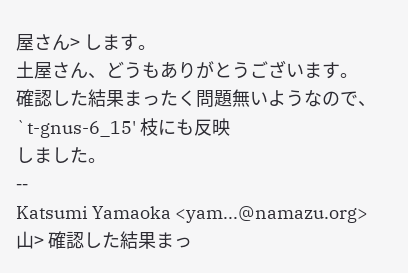屋さん> します。
土屋さん、どうもありがとうございます。
確認した結果まったく問題無いようなので、`t-gnus-6_15' 枝にも反映
しました。
--
Katsumi Yamaoka <yam...@namazu.org>
山> 確認した結果まっ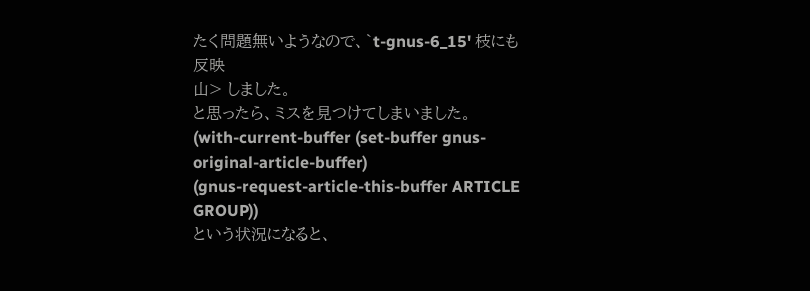たく問題無いようなので、`t-gnus-6_15' 枝にも反映
山> しました。
と思ったら、ミスを見つけてしまいました。
(with-current-buffer (set-buffer gnus-original-article-buffer)
(gnus-request-article-this-buffer ARTICLE GROUP))
という状況になると、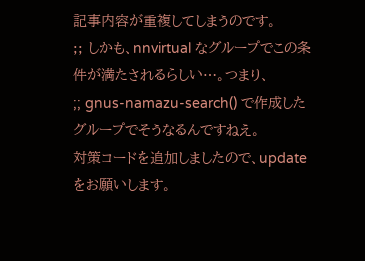記事内容が重複してしまうのです。
;; しかも、nnvirtual なグループでこの条件が満たされるらしい…。つまり、
;; gnus-namazu-search() で作成したグループでそうなるんですねえ。
対策コードを追加しましたので、update をお願いします。